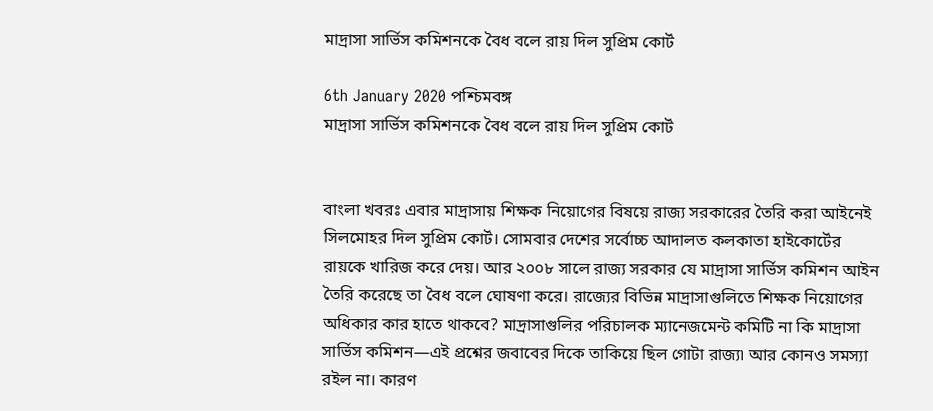মাদ্রাসা সার্ভিস কমিশনকে বৈধ বলে রায় দিল সুপ্রিম কোর্ট

6th January 2020 পশ্চিমবঙ্গ
মাদ্রাসা সার্ভিস কমিশনকে বৈধ বলে রায় দিল সুপ্রিম কোর্ট


বাংলা খবরঃ এবার‌ মাদ্রাসায় শিক্ষক নিয়োগের বিষয়ে রাজ্য সরকারের তৈরি করা আইনেই সিলমোহর দিল সুপ্রিম কোর্ট। সোমবার দেশের সর্বোচ্চ আদালত কলকাতা হাইকোর্টের রায়কে খারিজ করে দেয়। আর ২০০৮ সালে রাজ্য সরকার যে মাদ্রাসা সার্ভিস কমিশন আইন তৈরি করেছে তা বৈধ বলে ঘোষণা করে। রাজ্যের বিভিন্ন মাদ্রাসাগুলিতে শিক্ষক নিয়োগের অধিকার কার হাতে থাকবে? মাদ্রাসাগুলির পরিচালক ম্যানেজমেন্ট কমিটি না কি মাদ্রাসা সার্ভিস কমিশন—এই প্রশ্নের জবাবের দিকে তাকিয়ে ছিল গোটা রাজ্য৷ আর কোনও সমস্যা রইল না। কারণ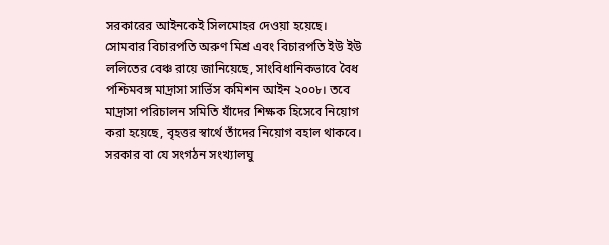সরকারের আইনকেই সিলমোহর দেওয়া হয়েছে।
সোমবার বিচারপতি অরুণ মিশ্র এবং বিচারপতি ইউ ইউ ললিতের বেঞ্চ রায়ে জানিয়েছে, সাংবিধানিকভাবে বৈধ পশ্চিমবঙ্গ মাদ্রাসা সার্ভিস কমিশন আইন ২০০৮। তবে মাদ্রাসা পরিচালন সমিতি যাঁদের শিক্ষক হিসেবে নিয়োগ করা হয়েছে, বৃহত্তর স্বার্থে তাঁদের নিয়োগ বহাল থাকবে। সরকার বা যে সংগঠন সংখ্যালঘু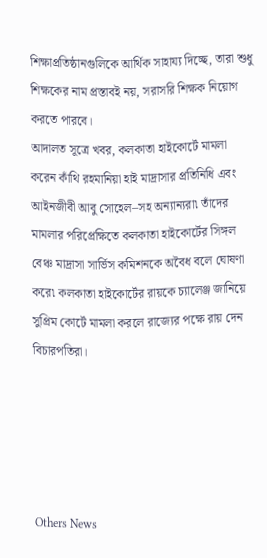শিক্ষাপ্রতিষ্ঠানগুলিকে আর্থিক সাহায্য দিচ্ছে, তারা শুধু শিক্ষকের নাম প্রস্তাবই নয়, সরাসরি শিক্ষক নিয়োগ করতে পারবে।
আদালত সূত্রে খবর, কলকাতা হাইকোর্টে মামলা করেন কাঁথি রহমানিয়া হাই মাদ্রাসার প্রতিনিধি এবং আইনজীবী আবু সোহেল–সহ অন্যান্যরা৷ তাঁদের মামলার পরিপ্রেক্ষিতে কলকাতা হাইকোর্টের সিঙ্গল বেঞ্চ মাদ্রাসা সার্ভিস কমিশনকে অবৈধ বলে ঘোষণা করে৷ কলকাতা হাইকোর্টের রায়কে চ্যালেঞ্জ জানিয়ে সুপ্রিম কোর্টে মামলা করলে রাজ্যের পক্ষে রায় দেন বিচারপতিরা।





Others News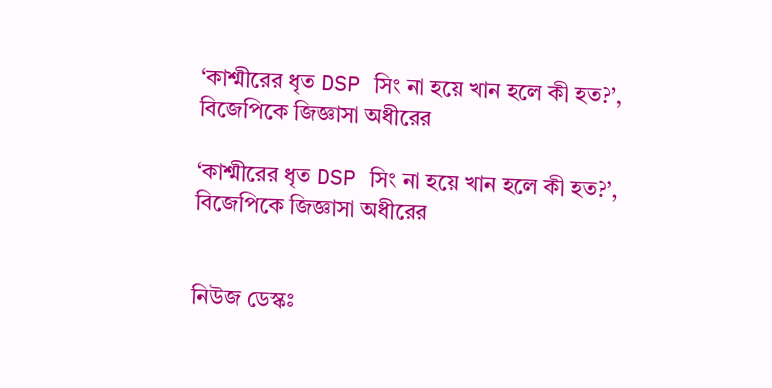‘কাশ্মীরের ধৃত DSP সিং না হয়ে খান হলে কী হত?’, বিজেপিকে জিজ্ঞাসা অধীরের

‘কাশ্মীরের ধৃত DSP সিং না হয়ে খান হলে কী হত?’, বিজেপিকে জিজ্ঞাসা অধীরের


নিউজ ডেস্কঃ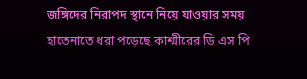জঙ্গিদের নিরাপদ স্থানে নিয়ে যাওয়ার সময় হাতেনাতে ধরা পড়েছে কাশ্মীরের ডি এস পি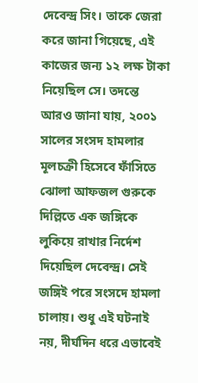দেবেন্দ্র সিং। তাকে জেরা করে জানা গিয়েছে, এই কাজের জন্য ১২ লক্ষ টাকা নিয়েছিল সে। তদন্তে আরও জানা যায়, ২০০১ সালের সংসদ হামলার মূলচক্রী হিসেবে ফাঁসিতে ঝোলা আফজল গুরুকে দিল্লিতে এক জঙ্গিকে লুকিয়ে রাখার নির্দেশ দিয়েছিল দেবেন্দ্র। সেই জঙ্গিই পরে সংসদে হামলা চালায়। শুধু এই ঘটনাই নয়, দীর্ঘদিন ধরে এভাবেই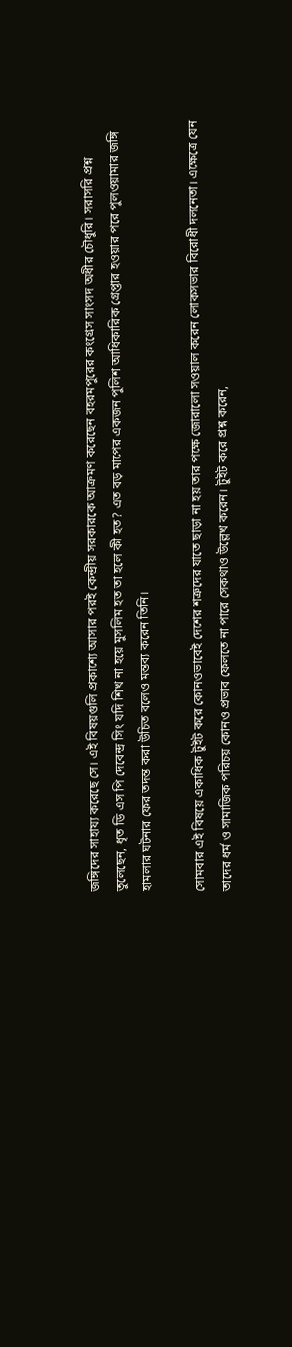জঙ্গিদের সাহায্য করেছে সে। এই বিষয়গুলি প্রকাশ্যে আসার পরই কেন্দ্রীয় সরকারকে আক্রমণ করেছেন বহরমপুরের কংগ্রেস সাংসদ অধীর চৌধুরি। সরাসরি প্রশ্ন তুলেছেন, ধৃত ডি এস পি দেবেন্দ্র সিং যদি শিখ না হয়ে মুসলিম হত তা হলে কী হত? এত বড় মাপের একজন পুলিশ আধিকারিক গ্রেপ্তার হওয়ার পরে পুলওয়ামার জঙ্গি হামলার ঘটনার ফের তদন্ত করা উচিত বলেও মন্তব্য করেন তিনি।

সোমবার এই বিষয়ে একাধিক টুইট করে কোনওভাবেই দেশের শত্রুদের যাতে ছাড়া না হয় তার পক্ষে জোরালো সওয়াল করেন লোকসভার বিরোধী দলনেতা। এক্ষেত্রে যেন তাদের ধর্ম ও সামাজিক পরিচয় কোনও প্রভাব ফেলতে না পারে সেকথাও উল্লেখ করেন। টুইট করে প্রশ্ন করেন,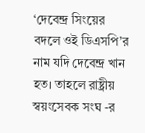‘দেবেন্দ্র সিংয়ের বদলে ওই ডিএসপি’র নাম যদি দেবেন্দ্র খান হত। তাহলে রাষ্ট্রীয় স্বয়ংসেবক সংঘ -র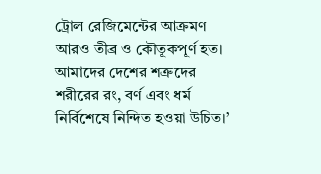ট্রোল রেজিমেন্টের আক্রমণ আরও তীব্র ও কৌতূকপূর্ণ হত। আমাদের দেশের শত্রুদের শরীরের রং, বর্ণ এবং ধর্ম নির্বিশেষে নিন্দিত হওয়া উচিত।’